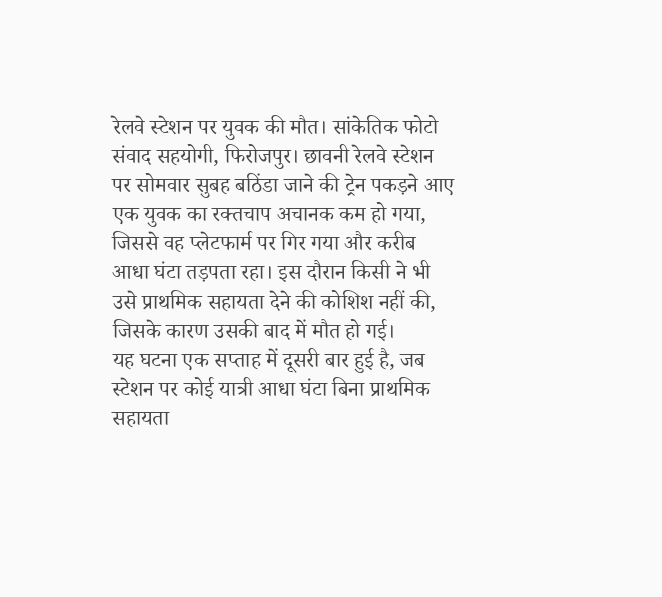रेलवे स्टेशन पर युवक की मौत। सांकेतिक फोटो
संवाद सहयोगी, फिरोजपुर। छावनी रेलवे स्टेशन पर सोमवार सुबह बठिंडा जाने की ट्रेन पकड़ने आए एक युवक का रक्तचाप अचानक कम हो गया, जिससे वह प्लेटफार्म पर गिर गया और करीब आधा घंटा तड़पता रहा। इस दौरान किसी ने भी उसे प्राथमिक सहायता देने की कोशिश नहीं की, जिसके कारण उसकी बाद में मौत हो गई।
यह घटना एक सप्ताह में दूसरी बार हुई है, जब स्टेशन पर कोई यात्री आधा घंटा बिना प्राथमिक सहायता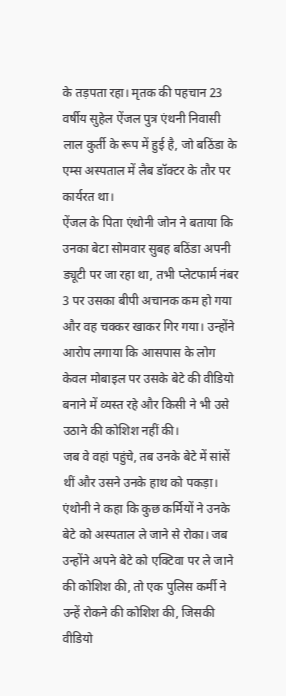के तड़पता रहा। मृतक की पहचान 23 वर्षीय सुहेल ऐंजल पुत्र एंथनी निवासी लाल कुर्ती के रूप में हुई है, जो बठिंडा के एम्स अस्पताल में लैब डॉक्टर के तौर पर कार्यरत था।
ऐंजल के पिता एंथोनी जोन ने बताया कि उनका बेटा सोमवार सुबह बठिंडा अपनी ड्यूटी पर जा रहा था, तभी प्लेटफार्म नंबर 3 पर उसका बीपी अचानक कम हो गया और वह चक्कर खाकर गिर गया। उन्होंने आरोप लगाया कि आसपास के लोग केवल मोबाइल पर उसके बेटे की वीडियो बनाने में व्यस्त रहे और किसी ने भी उसे उठाने की कोशिश नहीं की।
जब वे वहां पहुंचे, तब उनके बेटे में सांसें थीं और उसने उनके हाथ को पकड़ा। एंथोनी ने कहा कि कुछ कर्मियों ने उनके बेटे को अस्पताल ले जाने से रोका। जब उन्होंने अपने बेटे को एक्टिवा पर ले जाने की कोशिश की, तो एक पुलिस कर्मी ने उन्हें रोकने की कोशिश की, जिसकी वीडियो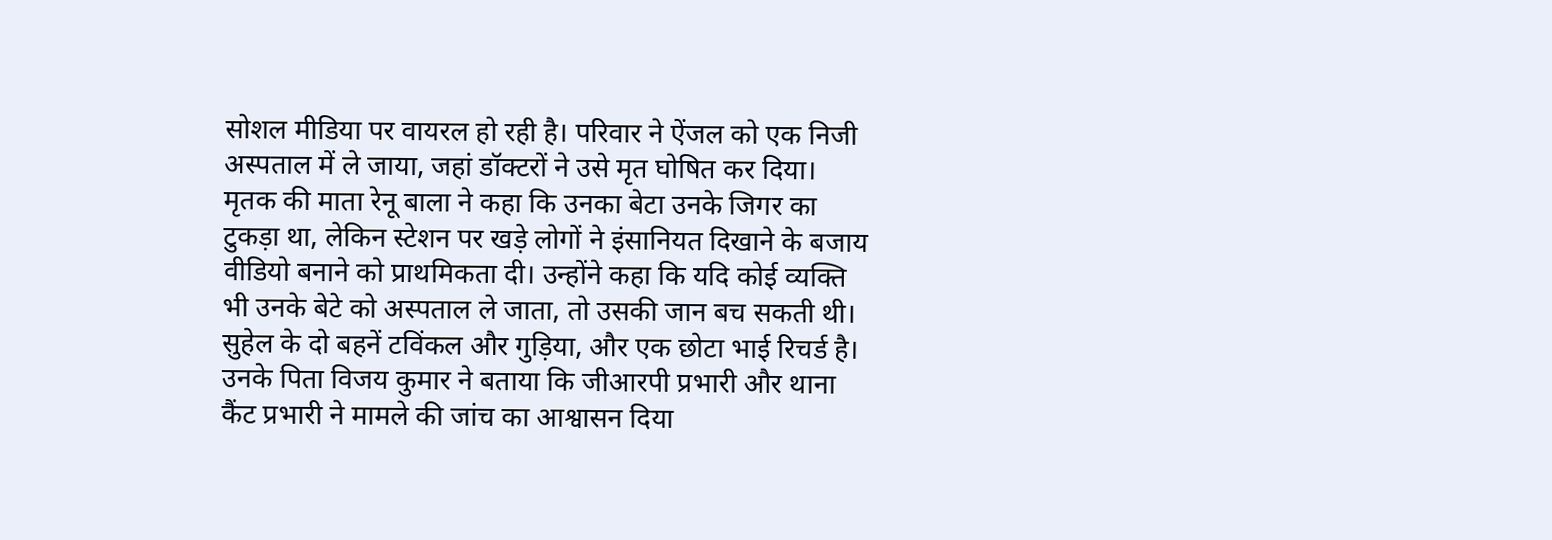सोशल मीडिया पर वायरल हो रही है। परिवार ने ऐंजल को एक निजी अस्पताल में ले जाया, जहां डॉक्टरों ने उसे मृत घोषित कर दिया।
मृतक की माता रेनू बाला ने कहा कि उनका बेटा उनके जिगर का टुकड़ा था, लेकिन स्टेशन पर खड़े लोगों ने इंसानियत दिखाने के बजाय वीडियो बनाने को प्राथमिकता दी। उन्होंने कहा कि यदि कोई व्यक्ति भी उनके बेटे को अस्पताल ले जाता, तो उसकी जान बच सकती थी। सुहेल के दो बहनें टविंकल और गुड़िया, और एक छोटा भाई रिचर्ड है। उनके पिता विजय कुमार ने बताया कि जीआरपी प्रभारी और थाना कैंट प्रभारी ने मामले की जांच का आश्वासन दिया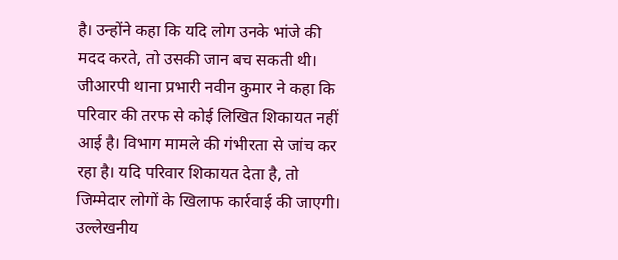है। उन्होंने कहा कि यदि लोग उनके भांजे की मदद करते, तो उसकी जान बच सकती थी।
जीआरपी थाना प्रभारी नवीन कुमार ने कहा कि परिवार की तरफ से कोई लिखित शिकायत नहीं आई है। विभाग मामले की गंभीरता से जांच कर रहा है। यदि परिवार शिकायत देता है, तो जिम्मेदार लोगों के खिलाफ कार्रवाई की जाएगी। उल्लेखनीय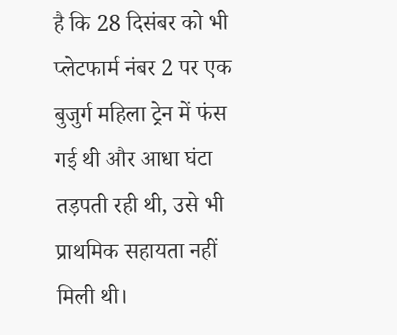है कि 28 दिसंबर को भी प्लेटफार्म नंबर 2 पर एक बुजुर्ग महिला ट्रेन में फंस गई थी और आधा घंटा तड़पती रही थी, उसे भी प्राथमिक सहायता नहीं मिली थी।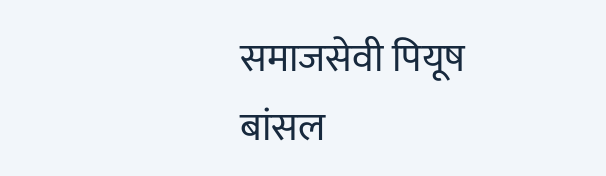समाजसेवी पियूष बांसल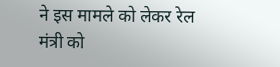ने इस मामले को लेकर रेल मंत्री को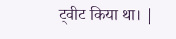ट्वीट किया था। |